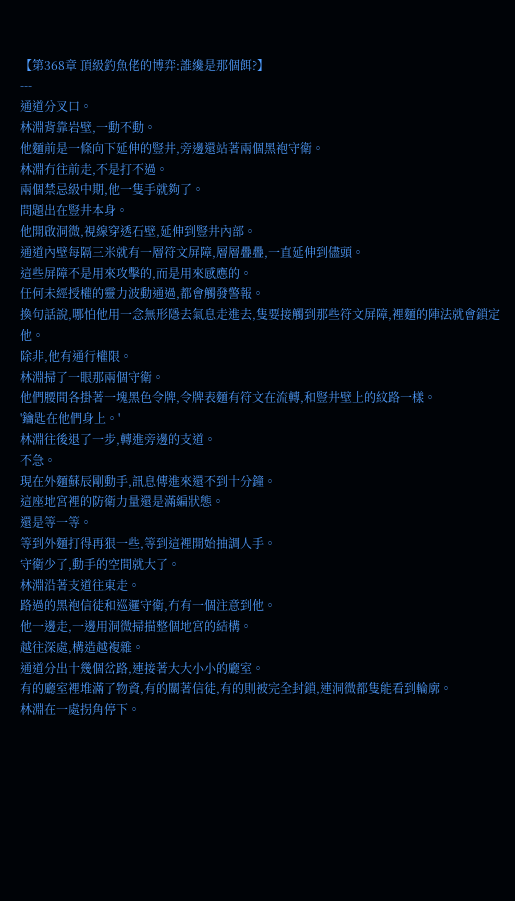【第368章 頂級釣魚佬的博弈:誰纔是那個餌?】
---
通道分叉口。
林淵背靠岩壁,一動不動。
他麵前是一條向下延伸的豎井,旁邊還站著兩個黑袍守衛。
林淵冇往前走,不是打不過。
兩個禁忌級中期,他一隻手就夠了。
問題出在豎井本身。
他開啟洞微,視線穿透石壁,延伸到豎井內部。
通道內壁每隔三米就有一層符文屏障,層層疊疊,一直延伸到儘頭。
這些屏障不是用來攻擊的,而是用來感應的。
任何未經授權的靈力波動通過,都會觸發警報。
換句話說,哪怕他用一念無形隱去氣息走進去,隻要接觸到那些符文屏障,裡麵的陣法就會鎖定他。
除非,他有通行權限。
林淵掃了一眼那兩個守衛。
他們腰間各掛著一塊黑色令牌,令牌表麵有符文在流轉,和豎井壁上的紋路一樣。
'鑰匙在他們身上。'
林淵往後退了一步,轉進旁邊的支道。
不急。
現在外麵蘇辰剛動手,訊息傳進來還不到十分鐘。
這座地宮裡的防衛力量還是滿編狀態。
還是等一等。
等到外麵打得再狠一些,等到這裡開始抽調人手。
守衛少了,動手的空間就大了。
林淵沿著支道往東走。
路過的黑袍信徒和巡邏守衛,冇有一個注意到他。
他一邊走,一邊用洞微掃描整個地宮的結構。
越往深處,構造越複雜。
通道分出十幾個岔路,連接著大大小小的廳室。
有的廳室裡堆滿了物資,有的關著信徒,有的則被完全封鎖,連洞微都隻能看到輪廓。
林淵在一處拐角停下。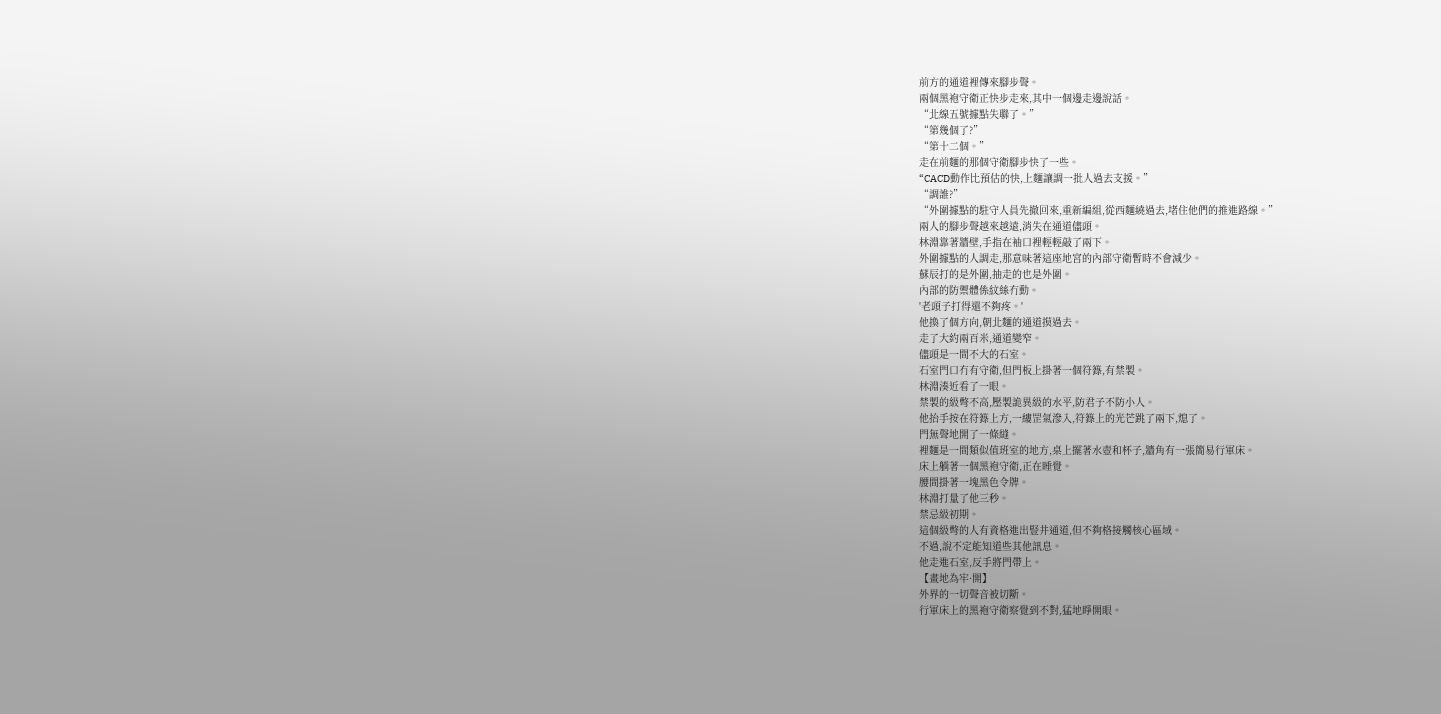前方的通道裡傳來腳步聲。
兩個黑袍守衛正快步走來,其中一個邊走邊說話。
“北線五號據點失聯了。”
“第幾個了?”
“第十二個。”
走在前麵的那個守衛腳步快了一些。
“CACD動作比預估的快,上麵讓調一批人過去支援。”
“調誰?”
“外圍據點的駐守人員先撤回來,重新編組,從西麵繞過去,堵住他們的推進路線。”
兩人的腳步聲越來越遠,消失在通道儘頭。
林淵靠著牆壁,手指在袖口裡輕輕敲了兩下。
外圍據點的人調走,那意味著這座地宮的內部守衛暫時不會減少。
蘇辰打的是外圍,抽走的也是外圍。
內部的防禦體係紋絲冇動。
'老頭子打得還不夠疼。'
他換了個方向,朝北麵的通道摸過去。
走了大約兩百米,通道變窄。
儘頭是一間不大的石室。
石室門口冇有守衛,但門板上掛著一個符籙,有禁製。
林淵湊近看了一眼。
禁製的級彆不高,壓製詭異級的水平,防君子不防小人。
他抬手按在符籙上方,一縷罡氣滲入,符籙上的光芒跳了兩下,熄了。
門無聲地開了一條縫。
裡麵是一間類似值班室的地方,桌上擺著水壺和杯子,牆角有一張簡易行軍床。
床上躺著一個黑袍守衛,正在睡覺。
腰間掛著一塊黑色令牌。
林淵打量了他三秒。
禁忌級初期。
這個級彆的人有資格進出豎井通道,但不夠格接觸核心區域。
不過,說不定能知道些其他訊息。
他走進石室,反手將門帶上。
【畫地為牢·開】
外界的一切聲音被切斷。
行軍床上的黑袍守衛察覺到不對,猛地睜開眼。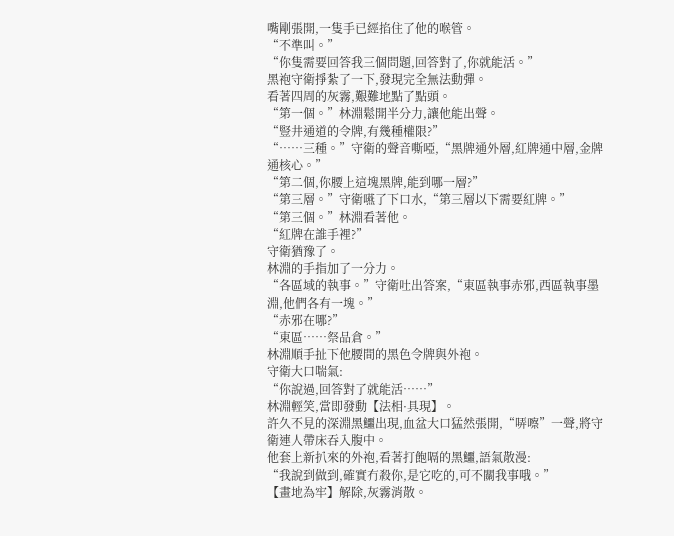嘴剛張開,一隻手已經掐住了他的喉管。
“不準叫。”
“你隻需要回答我三個問題,回答對了,你就能活。”
黑袍守衛掙紮了一下,發現完全無法動彈。
看著四周的灰霧,艱難地點了點頭。
“第一個。”林淵鬆開半分力,讓他能出聲。
“豎井通道的令牌,有幾種權限?”
“……三種。”守衛的聲音嘶啞,“黑牌通外層,紅牌通中層,金牌通核心。”
“第二個,你腰上這塊黑牌,能到哪一層?”
“第三層。”守衛嚥了下口水,“第三層以下需要紅牌。”
“第三個。”林淵看著他。
“紅牌在誰手裡?”
守衛猶豫了。
林淵的手指加了一分力。
“各區域的執事。”守衛吐出答案,“東區執事赤邪,西區執事墨淵,他們各有一塊。”
“赤邪在哪?”
“東區……祭品倉。”
林淵順手扯下他腰間的黑色令牌與外袍。
守衛大口喘氣:
“你說過,回答對了就能活……”
林淵輕笑,當即發動【法相·具現】。
許久不見的深淵黑鱷出現,血盆大口猛然張開,“哢嚓”一聲,將守衛連人帶床吞入腹中。
他套上新扒來的外袍,看著打飽嗝的黑鱷,語氣散漫:
“我說到做到,確實冇殺你,是它吃的,可不關我事哦。”
【畫地為牢】解除,灰霧消散。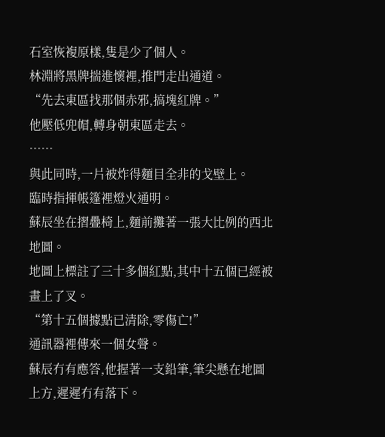石室恢複原樣,隻是少了個人。
林淵將黑牌揣進懷裡,推門走出通道。
“先去東區找那個赤邪,搞塊紅牌。”
他壓低兜帽,轉身朝東區走去。
……
與此同時,一片被炸得麵目全非的戈壁上。
臨時指揮帳篷裡燈火通明。
蘇辰坐在摺疊椅上,麵前攤著一張大比例的西北地圖。
地圖上標註了三十多個紅點,其中十五個已經被畫上了叉。
“第十五個據點已清除,零傷亡!”
通訊器裡傳來一個女聲。
蘇辰冇有應答,他握著一支鉛筆,筆尖懸在地圖上方,遲遲冇有落下。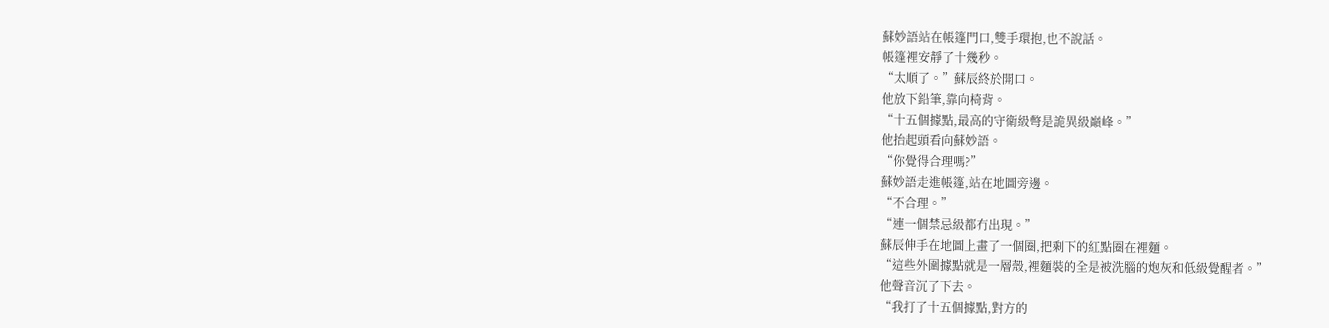蘇妙語站在帳篷門口,雙手環抱,也不說話。
帳篷裡安靜了十幾秒。
“太順了。”蘇辰終於開口。
他放下鉛筆,靠向椅背。
“十五個據點,最高的守衛級彆是詭異級巔峰。”
他抬起頭看向蘇妙語。
“你覺得合理嗎?”
蘇妙語走進帳篷,站在地圖旁邊。
“不合理。”
“連一個禁忌級都冇出現。”
蘇辰伸手在地圖上畫了一個圈,把剩下的紅點圈在裡麵。
“這些外圍據點就是一層殼,裡麵裝的全是被洗腦的炮灰和低級覺醒者。”
他聲音沉了下去。
“我打了十五個據點,對方的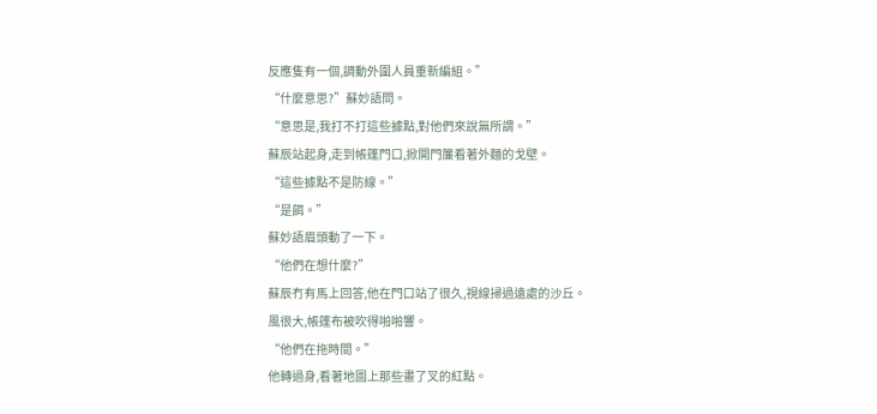反應隻有一個,調動外圍人員重新編組。”
“什麼意思?”蘇妙語問。
“意思是,我打不打這些據點,對他們來說無所謂。”
蘇辰站起身,走到帳篷門口,掀開門簾看著外麵的戈壁。
“這些據點不是防線。”
“是餌。”
蘇妙語眉頭動了一下。
“他們在想什麼?”
蘇辰冇有馬上回答,他在門口站了很久,視線掃過遠處的沙丘。
風很大,帳篷布被吹得啪啪響。
“他們在拖時間。”
他轉過身,看著地圖上那些畫了叉的紅點。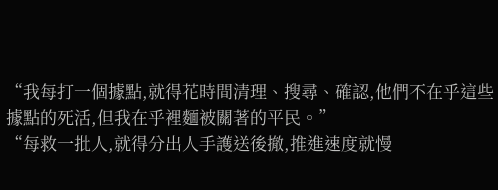“我每打一個據點,就得花時間清理、搜尋、確認,他們不在乎這些據點的死活,但我在乎裡麵被關著的平民。”
“每救一批人,就得分出人手護送後撤,推進速度就慢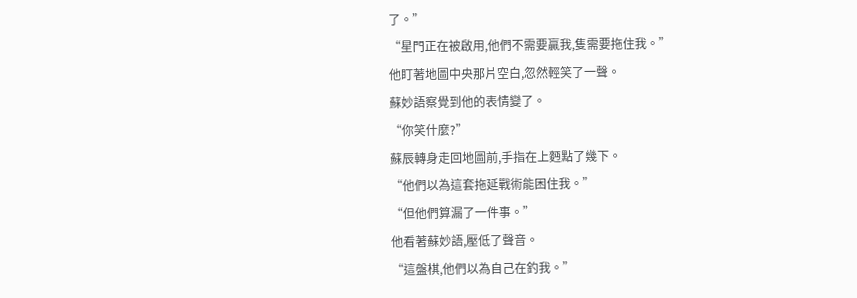了。”
“星門正在被啟用,他們不需要贏我,隻需要拖住我。”
他盯著地圖中央那片空白,忽然輕笑了一聲。
蘇妙語察覺到他的表情變了。
“你笑什麼?”
蘇辰轉身走回地圖前,手指在上麪點了幾下。
“他們以為這套拖延戰術能困住我。”
“但他們算漏了一件事。”
他看著蘇妙語,壓低了聲音。
“這盤棋,他們以為自己在釣我。”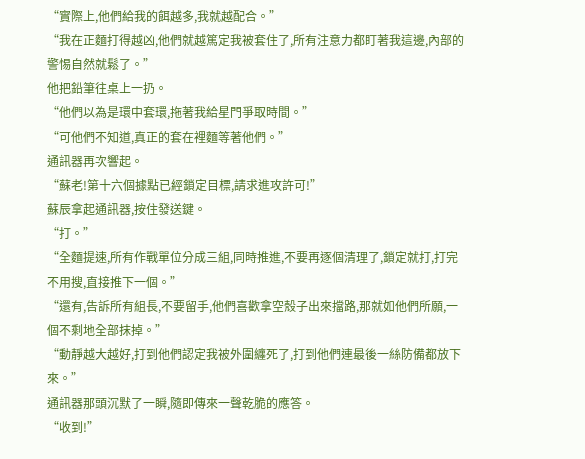“實際上,他們給我的餌越多,我就越配合。”
“我在正麵打得越凶,他們就越篤定我被套住了,所有注意力都盯著我這邊,內部的警惕自然就鬆了。”
他把鉛筆往桌上一扔。
“他們以為是環中套環,拖著我給星門爭取時間。”
“可他們不知道,真正的套在裡麵等著他們。”
通訊器再次響起。
“蘇老!第十六個據點已經鎖定目標,請求進攻許可!”
蘇辰拿起通訊器,按住發送鍵。
“打。”
“全麵提速,所有作戰單位分成三組,同時推進,不要再逐個清理了,鎖定就打,打完不用搜,直接推下一個。”
“還有,告訴所有組長,不要留手,他們喜歡拿空殼子出來擋路,那就如他們所願,一個不剩地全部抹掉。”
“動靜越大越好,打到他們認定我被外圍纏死了,打到他們連最後一絲防備都放下來。”
通訊器那頭沉默了一瞬,隨即傳來一聲乾脆的應答。
“收到!”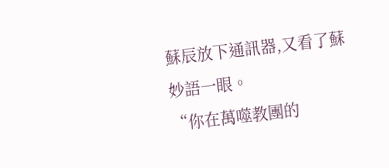蘇辰放下通訊器,又看了蘇妙語一眼。
“你在萬噬教團的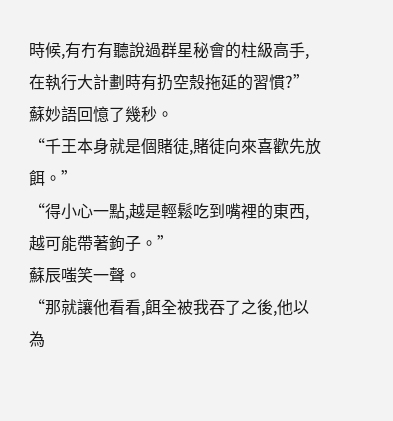時候,有冇有聽說過群星秘會的柱級高手,在執行大計劃時有扔空殼拖延的習慣?”
蘇妙語回憶了幾秒。
“千王本身就是個賭徒,賭徒向來喜歡先放餌。”
“得小心一點,越是輕鬆吃到嘴裡的東西,越可能帶著鉤子。”
蘇辰嗤笑一聲。
“那就讓他看看,餌全被我吞了之後,他以為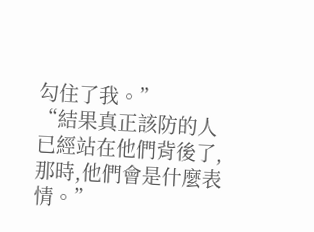勾住了我。”
“結果真正該防的人已經站在他們背後了,那時,他們會是什麼表情。”